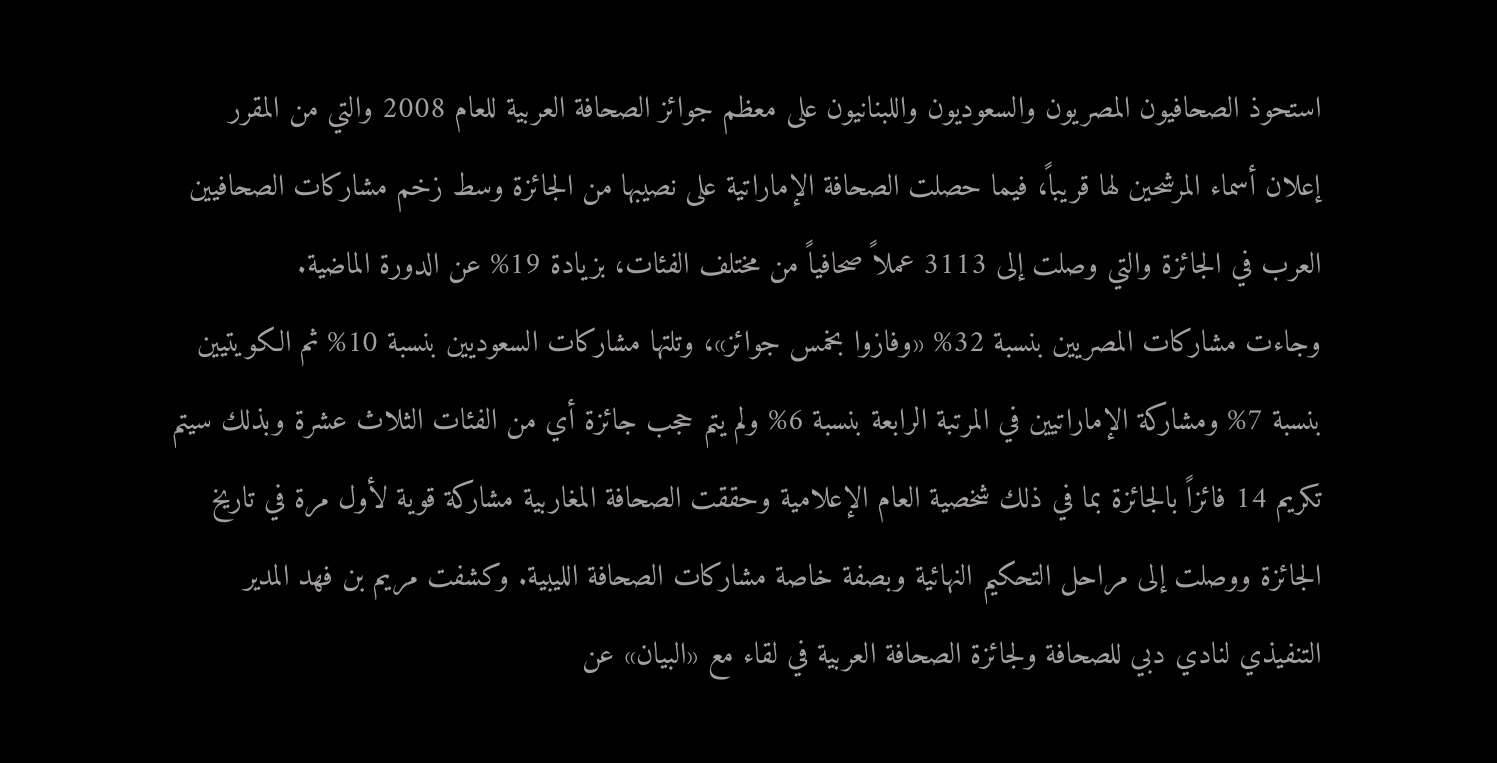استحوذ الصحافيون المصريون والسعوديون واللبنانيون على معظم جوائز الصحافة العربية للعام 2008 والتي من المقرر إعلان أسماء المرشحين لها قريباً، فيما حصلت الصحافة الإماراتية على نصيبها من الجائزة وسط زخم مشاركات الصحافيين العرب في الجائزة والتي وصلت إلى 3113 عملاً صحافياً من مختلف الفئات، بزيادة 19% عن الدورة الماضية.
وجاءت مشاركات المصريين بنسبة 32% «وفازوا بخمس جوائز»، وتلتها مشاركات السعوديين بنسبة 10% ثم الكويتيين بنسبة 7% ومشاركة الإماراتيين في المرتبة الرابعة بنسبة 6% ولم يتم حجب جائزة أي من الفئات الثلاث عشرة وبذلك سيتم تكريم 14 فائزاً بالجائزة بما في ذلك شخصية العام الإعلامية وحققت الصحافة المغاربية مشاركة قوية لأول مرة في تاريخ الجائزة ووصلت إلى مراحل التحكيم النهائية وبصفة خاصة مشاركات الصحافة الليبية. وكشفت مريم بن فهد المدير التنفيذي لنادي دبي للصحافة ولجائزة الصحافة العربية في لقاء مع «البيان» عن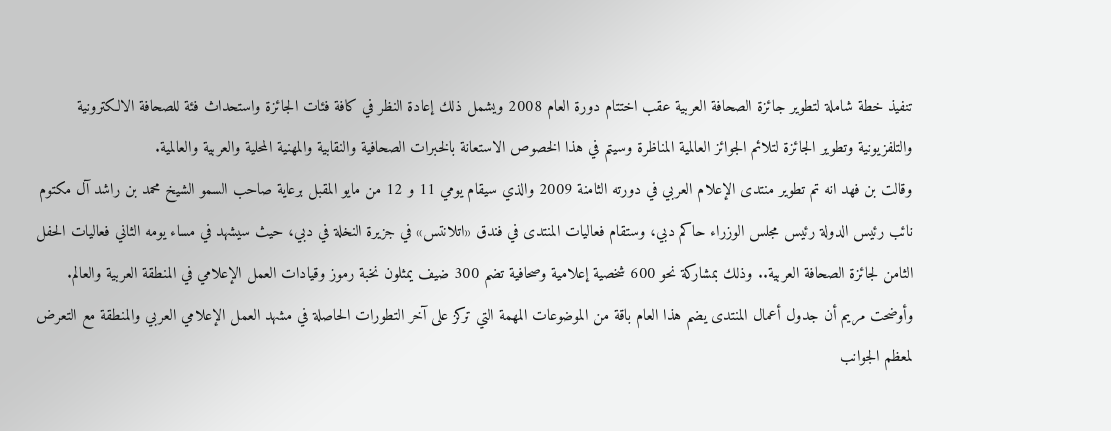تنفيذ خطة شاملة لتطوير جائزة الصحافة العربية عقب اختتام دورة العام 2008 ويشمل ذلك إعادة النظر في كافة فئات الجائزة واستحداث فئة للصحافة الالكترونية والتلفزيونية وتطوير الجائزة لتلائم الجوائز العالمية المناظرة وسيتم في هذا الخصوص الاستعانة بالخبرات الصحافية والنقابية والمهنية المحلية والعربية والعالمية.
وقالت بن فهد انه تم تطوير منتدى الإعلام العربي في دورته الثامنة 2009 والذي سيقام يومي 11 و 12 من مايو المقبل برعاية صاحب السمو الشيخ محمد بن راشد آل مكتوم نائب رئيس الدولة رئيس مجلس الوزراء حاكم دبي، وستقام فعاليات المنتدى في فندق «اتلانتس» في جزيرة النخلة في دبي، حيث سيشهد في مساء يومه الثاني فعاليات الحفل الثامن لجائزة الصحافة العربية.. وذلك بمشاركة نحو 600 شخصية إعلامية وصحافية تضم 300 ضيف يمثلون نخبة رموز وقيادات العمل الإعلامي في المنطقة العربية والعالم.
وأوضحت مريم أن جدول أعمال المنتدى يضم هذا العام باقة من الموضوعات المهمة التي تركز على آخر التطورات الحاصلة في مشهد العمل الإعلامي العربي والمنطقة مع التعرض لمعظم الجوانب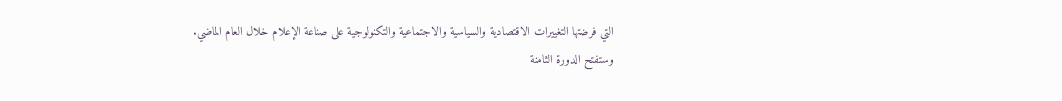التي فرضتها التغييرات الاقتصادية والسياسية والاجتماعية والتكنولوجية على صناعة الإعلام خلال العام الماضي.
وستفتح الدورة الثامنة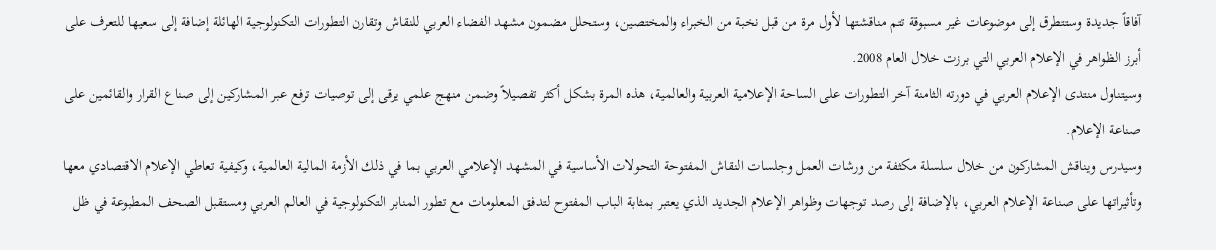آفاقاً جديدة وستتطرق إلى موضوعات غير مسبوقة تتم مناقشتها لأول مرة من قبل نخبة من الخبراء والمختصين، وستحلل مضمون مشهد الفضاء العربي للنقاش وتقارن التطورات التكنولوجية الهائلة إضافة إلى سعيها للتعرف على أبرز الظواهر في الإعلام العربي التي برزت خلال العام 2008.
وسيتناول منتدى الإعلام العربي في دورته الثامنة آخر التطورات على الساحة الإعلامية العربية والعالمية، هذه المرة بشكل أكثر تفصيلاً وضمن منهج علمي يرقى إلى توصيات ترفع عبر المشاركين إلى صناع القرار والقائمين على صناعة الإعلام.
وسيدرس ويناقش المشاركون من خلال سلسلة مكثفة من ورشات العمل وجلسات النقاش المفتوحة التحولات الأساسية في المشهد الإعلامي العربي بما في ذلك الأزمة المالية العالمية، وكيفية تعاطي الإعلام الاقتصادي معها وتأثيراتها على صناعة الإعلام العربي، بالإضافة إلى رصد توجهات وظواهر الإعلام الجديد الذي يعتبر بمثابة الباب المفتوح لتدفق المعلومات مع تطور المنابر التكنولوجية في العالم العربي ومستقبل الصحف المطبوعة في ظل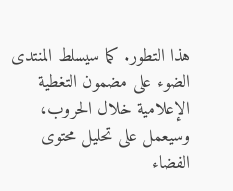هذا التطور. كما سيسلط المنتدى الضوء على مضمون التغطية الإعلامية خلال الحروب، وسيعمل على تحليل محتوى الفضاء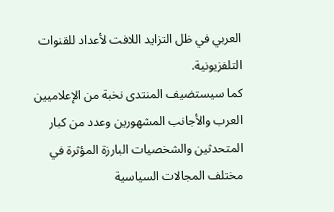العربي في ظل التزايد اللافت لأعداد للقنوات التلفزيونية.
كما سيستضيف المنتدى نخبة من الإعلاميين العرب والأجانب المشهورين وعدد من كبار المتحدثين والشخصيات البارزة المؤثرة في مختلف المجالات السياسية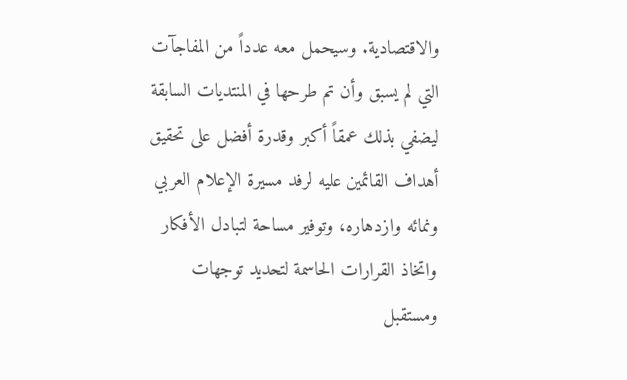والاقتصادية. وسيحمل معه عدداً من المفاجآت التي لم يسبق وأن تم طرحها في المنتديات السابقة ليضفي بذلك عمقاً أكبر وقدرة أفضل على تحقيق أهداف القائمين عليه لرفد مسيرة الإعلام العربي ونمائه وازدهاره، وتوفير مساحة لتبادل الأفكار واتخاذ القرارات الحاسمة لتحديد توجهات ومستقبل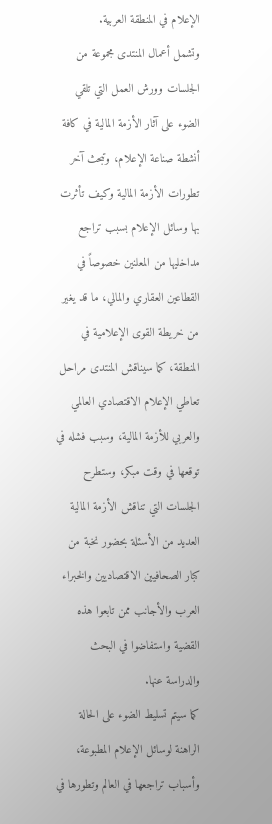الإعلام في المنطقة العربية.
وتشمل أعمال المنتدى مجموعة من الجلسات وورش العمل التي تلقي الضوء على آثار الأزمة المالية في كافة أنشطة صناعة الإعلام، وتبحث آخر تطورات الأزمة المالية وكيف تأثرت بها وسائل الإعلام بسبب تراجع مداخليها من المعلنين خصوصاً في القطاعين العقاري والمالي، ما قد يغير من خريطة القوى الإعلامية في المنطقة، كما سيناقش المنتدى مراحل تعاطي الإعلام الاقتصادي العالمي والعربي للأزمة المالية، وسبب فشله في توقعها في وقت مبكر، وستطرح الجلسات التي تناقش الأزمة المالية العديد من الأسئلة بحضور نخبة من كبار الصحافيين الاقتصاديين والخبراء العرب والأجانب ممن تابعوا هذه القضية واستفاضوا في البحث والدراسة عنها.
كما سيتم تسليط الضوء على الحالة الراهنة لوسائل الإعلام المطبوعة، وأسباب تراجعها في العالم وتطورها في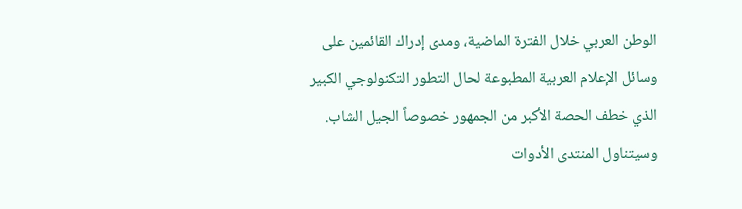الوطن العربي خلال الفترة الماضية، ومدى إدراك القائمين على وسائل الإعلام العربية المطبوعة لحال التطور التكنولوجي الكبير الذي خطف الحصة الأكبر من الجمهور خصوصاً الجيل الشاب.
وسيتناول المنتدى الأدوات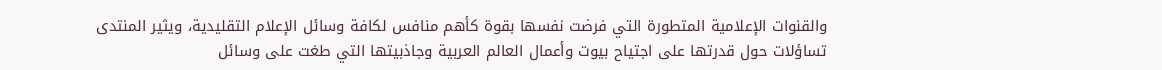والقنوات الإعلامية المتطورة التي فرضت نفسها بقوة كأهم منافس لكافة وسائل الإعلام التقليدية، ويثير المنتدى تساؤلات حول قدرتها على اجتياح بيوت وأعمال العالم العربية وجاذبيتها التي طغت على وسائل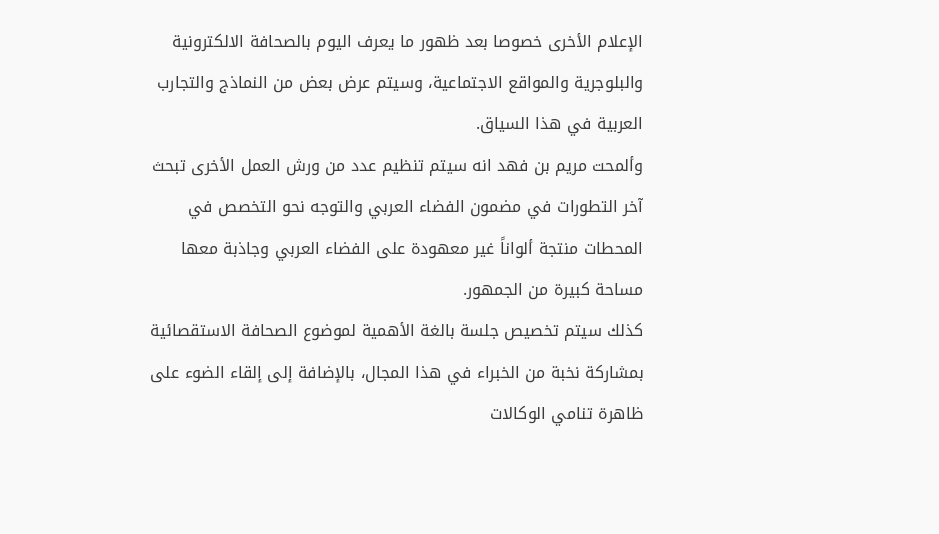الإعلام الأخرى خصوصا بعد ظهور ما يعرف اليوم بالصحافة الالكترونية والبلوجرية والمواقع الاجتماعية، وسيتم عرض بعض من النماذج والتجارب العربية في هذا السياق.
وألمحت مريم بن فهد انه سيتم تنظيم عدد من ورش العمل الأخرى تبحث آخر التطورات في مضمون الفضاء العربي والتوجه نحو التخصص في المحطات منتجة ألواناً غير معهودة على الفضاء العربي وجاذبة معها مساحة كبيرة من الجمهور.
كذلك سيتم تخصيص جلسة بالغة الأهمية لموضوع الصحافة الاستقصائية بمشاركة نخبة من الخبراء في هذا المجال، بالإضافة إلى إلقاء الضوء على ظاهرة تنامي الوكالات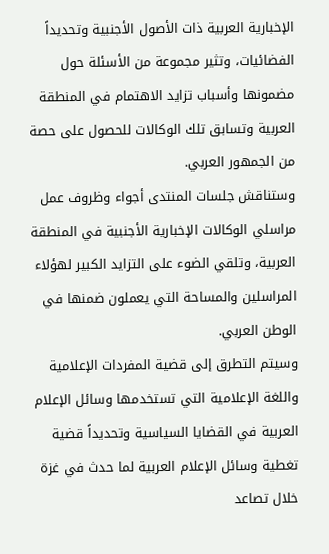الإخبارية العربية ذات الأصول الأجنبية وتحديداً الفضائيات، وتثير مجموعة من الأسئلة حول مضمونها وأسباب تزايد الاهتمام في المنطقة العربية وتسابق تلك الوكالات للحصول على حصة من الجمهور العربي.
وستناقش جلسات المنتدى أجواء وظروف عمل مراسلي الوكالات الإخبارية الأجنبية في المنطقة العربية، وتلقي الضوء على التزايد الكبير لهؤلاء المراسلين والمساحة التي يعملون ضمنها في الوطن العربي.
وسيتم التطرق إلى قضية المفردات الإعلامية واللغة الإعلامية التي تستخدمها وسائل الإعلام العربية في القضايا السياسية وتحديداً قضية تغطية وسائل الإعلام العربية لما حدث في غزة خلال تصاعد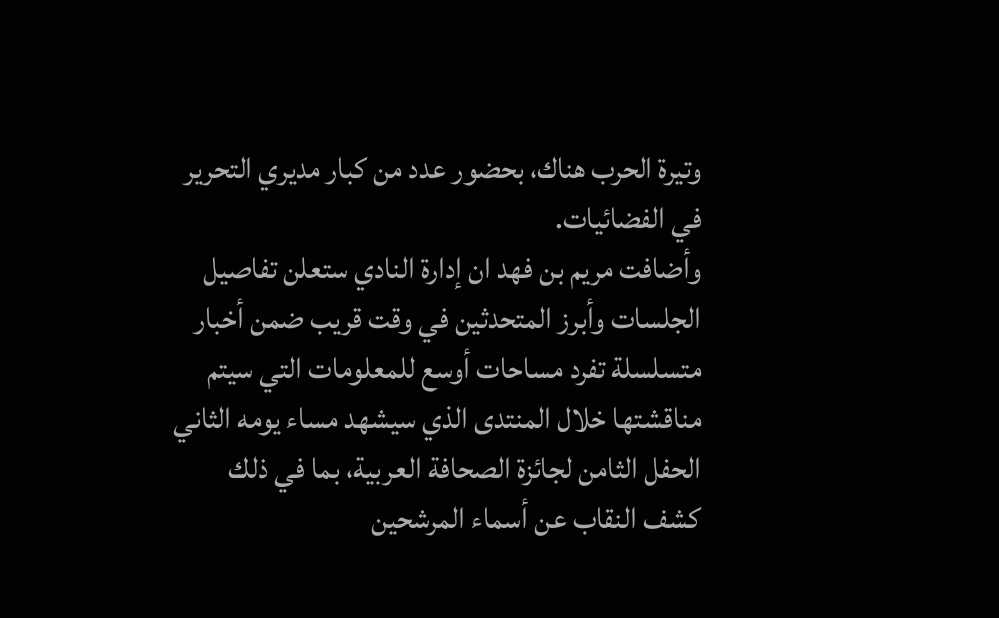وتيرة الحرب هناك، بحضور عدد من كبار مديري التحرير في الفضائيات.
وأضافت مريم بن فهد ان إدارة النادي ستعلن تفاصيل الجلسات وأبرز المتحدثين في وقت قريب ضمن أخبار متسلسلة تفرد مساحات أوسع للمعلومات التي سيتم مناقشتها خلال المنتدى الذي سيشهد مساء يومه الثاني الحفل الثامن لجائزة الصحافة العربية، بما في ذلك كشف النقاب عن أسماء المرشحين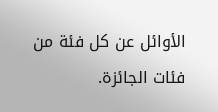الأوائل عن كل فئة من فئات الجائزة.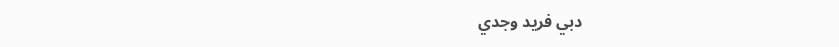دبي فريد وجدي